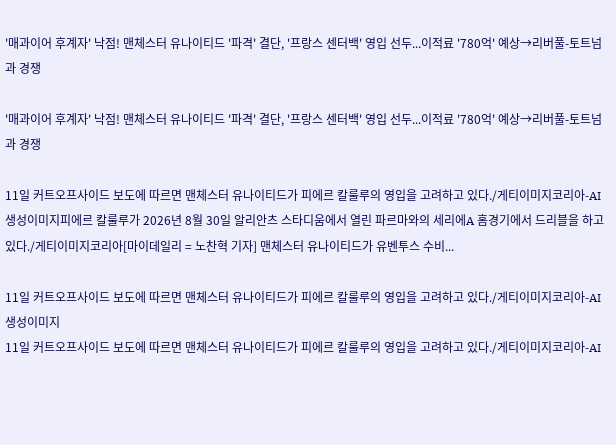'매과이어 후계자' 낙점! 맨체스터 유나이티드 '파격' 결단, '프랑스 센터백' 영입 선두...이적료 '780억' 예상→리버풀-토트넘과 경쟁

'매과이어 후계자' 낙점! 맨체스터 유나이티드 '파격' 결단, '프랑스 센터백' 영입 선두...이적료 '780억' 예상→리버풀-토트넘과 경쟁

11일 커트오프사이드 보도에 따르면 맨체스터 유나이티드가 피에르 칼룰루의 영입을 고려하고 있다./게티이미지코리아-AI생성이미지피에르 칼룰루가 2026년 8월 30일 알리안츠 스타디움에서 열린 파르마와의 세리에A 홈경기에서 드리블을 하고 있다./게티이미지코리아[마이데일리 = 노찬혁 기자] 맨체스터 유나이티드가 유벤투스 수비...

11일 커트오프사이드 보도에 따르면 맨체스터 유나이티드가 피에르 칼룰루의 영입을 고려하고 있다./게티이미지코리아-AI생성이미지
11일 커트오프사이드 보도에 따르면 맨체스터 유나이티드가 피에르 칼룰루의 영입을 고려하고 있다./게티이미지코리아-AI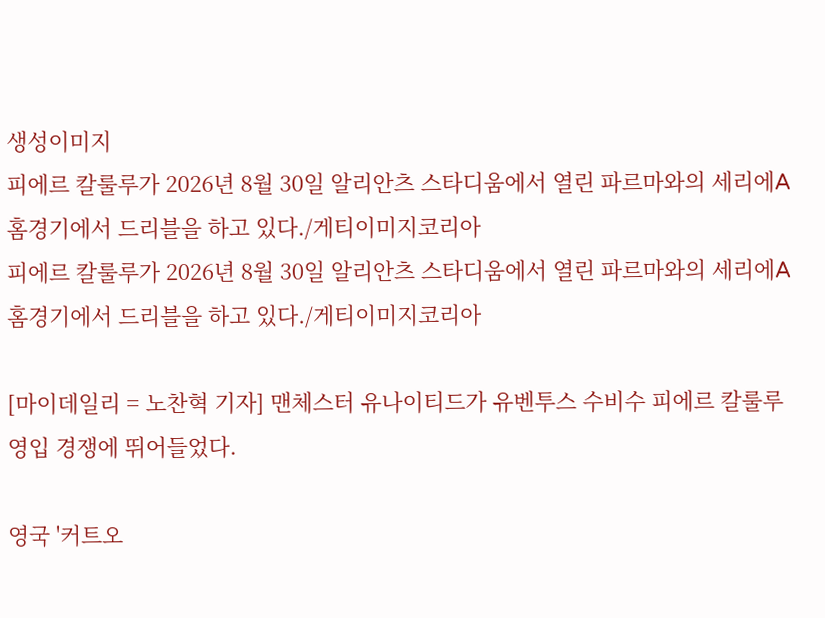생성이미지
피에르 칼룰루가 2026년 8월 30일 알리안츠 스타디움에서 열린 파르마와의 세리에A 홈경기에서 드리블을 하고 있다./게티이미지코리아
피에르 칼룰루가 2026년 8월 30일 알리안츠 스타디움에서 열린 파르마와의 세리에A 홈경기에서 드리블을 하고 있다./게티이미지코리아

[마이데일리 = 노찬혁 기자] 맨체스터 유나이티드가 유벤투스 수비수 피에르 칼룰루 영입 경쟁에 뛰어들었다.

영국 '커트오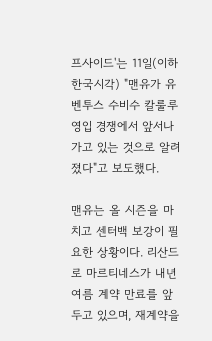프사이드'는 11일(이하 한국시각) "맨유가 유벤투스 수비수 칼룰루 영입 경쟁에서 앞서나가고 있는 것으로 알려졌다"고 보도했다.

맨유는 올 시즌을 마치고 센터백 보강이 필요한 상황이다. 리산드로 마르티네스가 내년 여름 계약 만료를 앞두고 있으며, 재계약을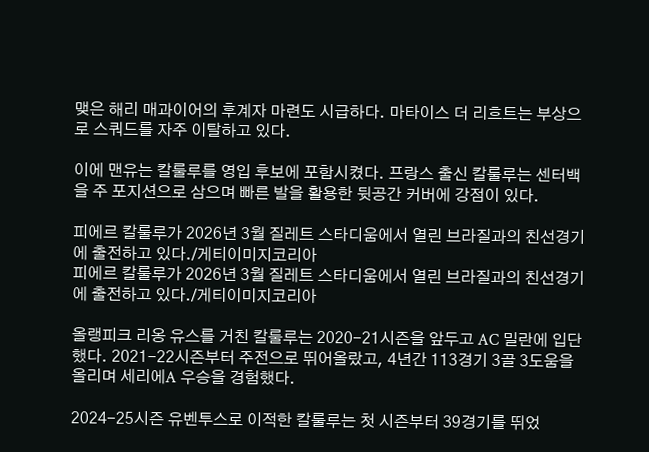맺은 해리 매과이어의 후계자 마련도 시급하다. 마타이스 더 리흐트는 부상으로 스쿼드를 자주 이탈하고 있다.

이에 맨유는 칼룰루를 영입 후보에 포함시켰다. 프랑스 출신 칼룰루는 센터백을 주 포지션으로 삼으며 빠른 발을 활용한 뒷공간 커버에 강점이 있다.

피에르 칼룰루가 2026년 3월 질레트 스타디움에서 열린 브라질과의 친선경기에 출전하고 있다./게티이미지코리아
피에르 칼룰루가 2026년 3월 질레트 스타디움에서 열린 브라질과의 친선경기에 출전하고 있다./게티이미지코리아

올랭피크 리옹 유스를 거친 칼룰루는 2020-21시즌을 앞두고 AC 밀란에 입단했다. 2021-22시즌부터 주전으로 뛰어올랐고, 4년간 113경기 3골 3도움을 올리며 세리에A 우승을 경험했다.

2024-25시즌 유벤투스로 이적한 칼룰루는 첫 시즌부터 39경기를 뛰었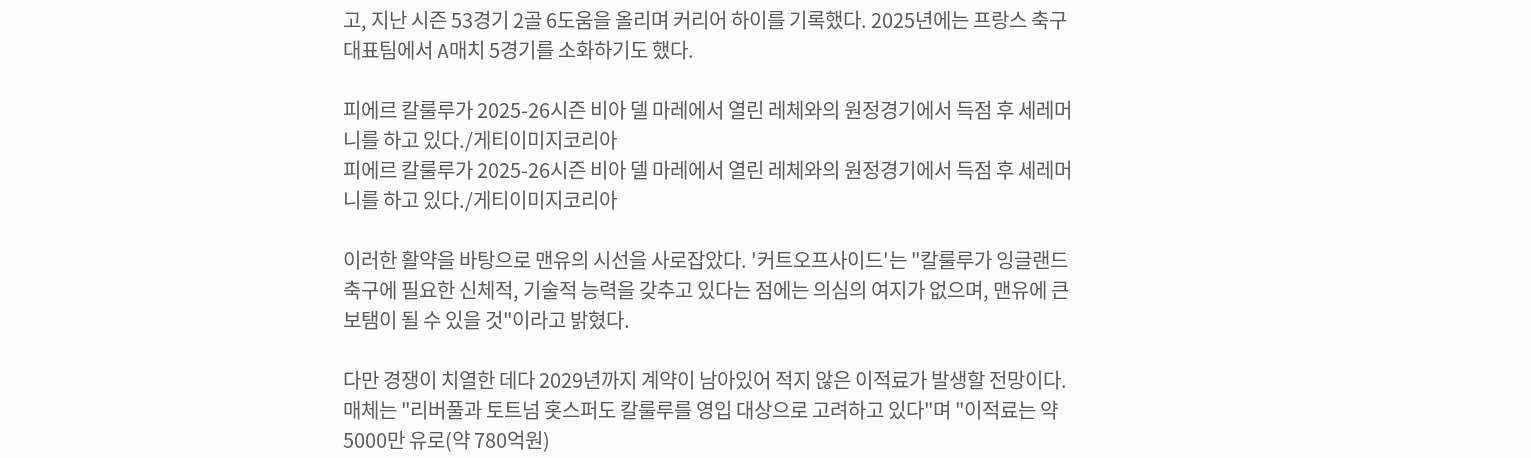고, 지난 시즌 53경기 2골 6도움을 올리며 커리어 하이를 기록했다. 2025년에는 프랑스 축구대표팀에서 A매치 5경기를 소화하기도 했다.

피에르 칼룰루가 2025-26시즌 비아 델 마레에서 열린 레체와의 원정경기에서 득점 후 세레머니를 하고 있다./게티이미지코리아
피에르 칼룰루가 2025-26시즌 비아 델 마레에서 열린 레체와의 원정경기에서 득점 후 세레머니를 하고 있다./게티이미지코리아

이러한 활약을 바탕으로 맨유의 시선을 사로잡았다. '커트오프사이드'는 "칼룰루가 잉글랜드 축구에 필요한 신체적, 기술적 능력을 갖추고 있다는 점에는 의심의 여지가 없으며, 맨유에 큰 보탬이 될 수 있을 것"이라고 밝혔다.

다만 경쟁이 치열한 데다 2029년까지 계약이 남아있어 적지 않은 이적료가 발생할 전망이다. 매체는 "리버풀과 토트넘 홋스퍼도 칼룰루를 영입 대상으로 고려하고 있다"며 "이적료는 약 5000만 유로(약 780억원)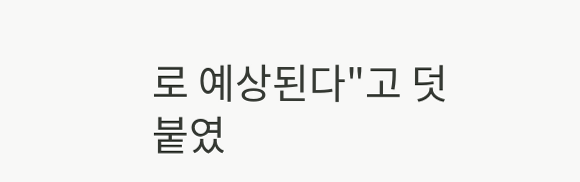로 예상된다"고 덧붙였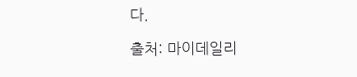다.

출처: 마이데일리